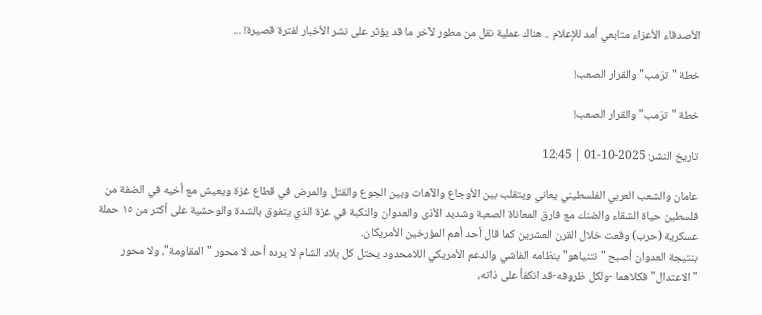الأصدقاء الأعزاء متابعي أمد للإعلام .. هناك عملية نقل من مطور لآخر ما قد يؤثر على نشر الأخبار لفترة قصيرة! ...

خطة "ترَمب" والقرار الصعب!

خطة "ترَمب" والقرار الصعب!

تاريخ النشر: 2025-10-01 | 12:45

عامان والشعب العربي الفلسطيني يعاني ويتقلب بين الأوجاع والآهات وبين الجوع والقتل والمرض في قطاع غزة ويعيش مع أخيه في الضفة من فلسطين حياة الشقاء والضنك مع فارق المعاناة الصعبة وشديد الأذى والعدوان والنكبة في غزة الذي يتفوق بالشدة والوحشية على أكثر من ١٥ حملة عسكرية (حرب) وقعت خلال القرن العشرين كما قال أحد أهم المؤرخين الأمريكان.
بنتيجة العدوان أصبح "نتنياهو" بنظامه الفاشي والدعم الأمريكي اللامحدود يحتل كل بلاد الشام لا يرده أحد لا محور "المقاومة"، ولا محور "الاعتدال" فكلاهما -ولكل ظروفه-قد انكفأ على ذاته،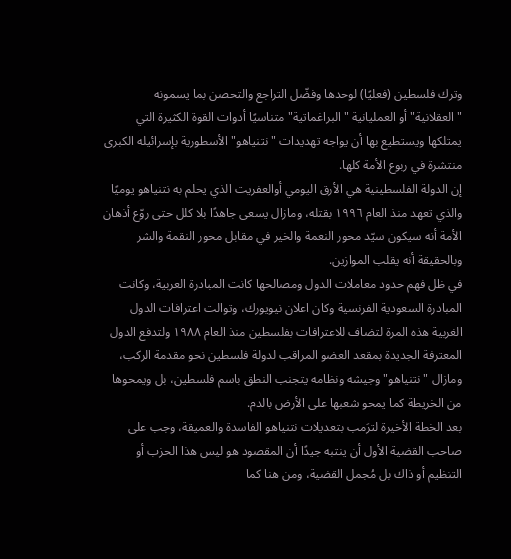وترك فلسطين (فعليًا) لوحدها وفضّل التراجع والتحصن بما يسمونه "العقلانية" أو العمليانية "البراغماتية" متناسيًا أدوات القوة الكثيرة التي يمتلكها ويستطيع بها أن يواجه تهديدات "نتنياهو" الأسطورية بإسرائيله الكبرى منتشرة في ربوع الأمة كلها.
إن الدولة الفلسطينية هي الأرق اليومي أوالعفريت الذي يحلم به نتنياهو يوميًا والذي تعهد منذ العام ١٩٩٦ بقتله، ومازال يسعى جاهدًا بلا كلل حتى روّع أذهان الأمة أنه سيكون سيّد محور النعمة والخير في مقابل محور النقمة والشر وبالحقيقة أنه يقلب الموازين.
في ظل فهم حدود معاملات الدول ومصالحها كانت المبادرة العربية، وكانت المبادرة السعودية الفرنسية وكان اعلان نيويورك، وتوالت اعترافات الدول الغربية هذه المرة لتضاف للاعترافات بفلسطين منذ العام ١٩٨٨ ولتدفع الدول المعترفة الجديدة بمقعد العضو المراقب لدولة فلسطين نحو مقدمة الركب، ومازال "نتنياهو" وجيشه ونظامه يتجنب النطق باسم فلسطين، بل ويمحوها من الخريطة كما يمحو شعبها على الأرض بالدم.
بعد الخطة الأخيرة لترَمب بتعديلات نتنياهو الفاسدة والعميقة، وجب على صاحب القضية الأول أن ينتبه جيدًا أن المقصود هو ليس هذا الحزب أو التنظيم أو ذاك بل مُجمل القضية، ومن هنا كما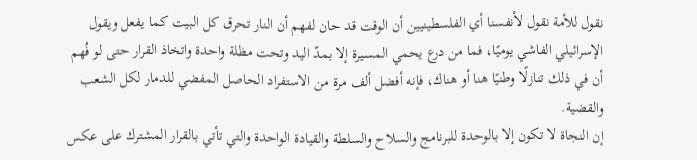نقول للأمة نقول لأنفسنا أي الفلسطينيين أن الوقت قد حان لفهم أن النار تحرق كل البيت كما يفعل ويقول الإسرائيلي الفاشي يوميًا، فما من درع يحمي المسيرة إلا بمدّ اليد وتحت مظلة واحدة واتخاذ القرار حتى لو فُهم أن في ذلك تنازلًا وطنيًا هنا أو هناك، فإنه أفضل ألف مرة من الاستفراد الحاصل المفضي للدمار لكل الشعب والقضية.
إن النجاة لا تكون إلا بالوحدة للبرنامج والسلاح والسلطة والقيادة الواحدة والتي تأتي بالقرار المشترك على عكس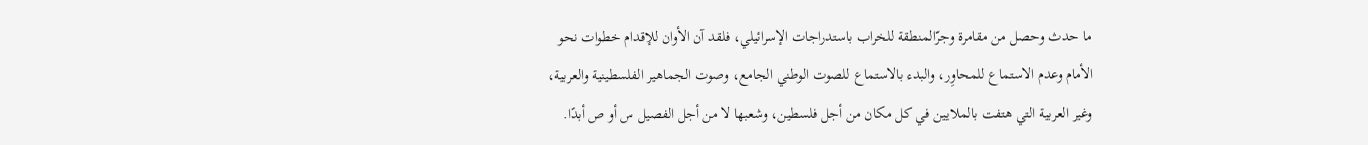ما حدث وحصل من مقامرة وجرّالمنطقة للخراب باستدراجات الإسرائيلي، فلقد آن الأوان للإقدام خطوات نحو الأمام وعدم الاستماع للمحاوِر، والبدء بالاستماع للصوت الوطني الجامع، وصوت الجماهير الفلسطينية والعربية، وغير العربية التي هتفت بالملايين في كل مكان من أجل فلسطين، وشعبها لا من أجل الفصيل س أو ص أبدًا.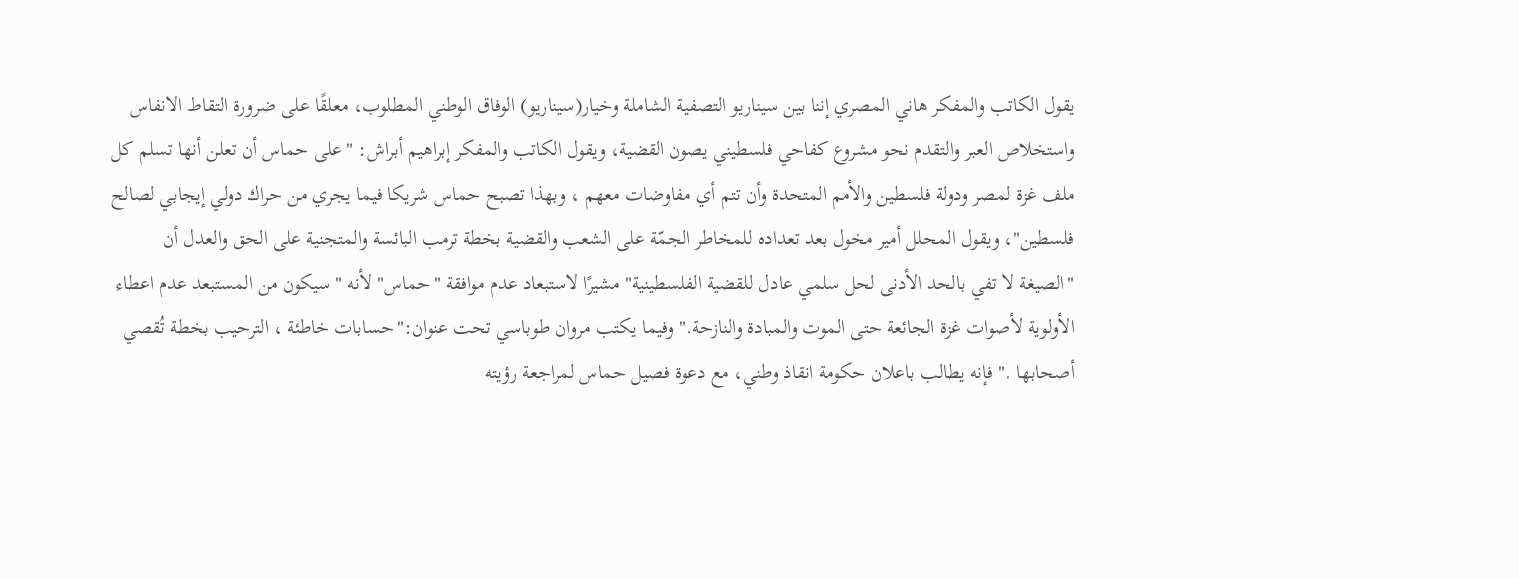يقول الكاتب والمفكر هاني المصري إننا بين سيناريو التصفية الشاملة وخيار(سيناريو) الوفاق الوطني المطلوب، معلقًا على ضرورة التقاط الانفاس واستخلاص العبر والتقدم نحو مشروع كفاحي فلسطيني يصون القضية، ويقول الكاتب والمفكر إبراهيم أبراش: "على حماس أن تعلن أنها تسلم كل ملف غزة لمصر ودولة فلسطين والأمم المتحدة وأن تتم أي مفاوضات معهم ، وبهذا تصبح حماس شريكا فيما يجري من حراك دولي إيجابي لصالح فلسطين"، ويقول المحلل أمير مخول بعد تعداده للمخاطر الجمّة على الشعب والقضية بخطة ترمب البائسة والمتجنية على الحق والعدل أن "الصيغة لا تفي بالحد الأدنى لحل سلمي عادل للقضية الفلسطينية" مشيرًا لاستبعاد عدم موافقة "حماس" لأنه " سيكون من المستبعد عدم اعطاء الأولوية لأصوات غزة الجائعة حتى الموت والمبادة والنازحة." وفيما يكتب مروان طوباسي تحت عنوان:"حسابات خاطئة ، الترحيب بخطة تُقصي أصحابها ." فإنه يطالب باعلان حكومة انقاذ وطني، مع دعوة فصيل حماس لمراجعة رؤيته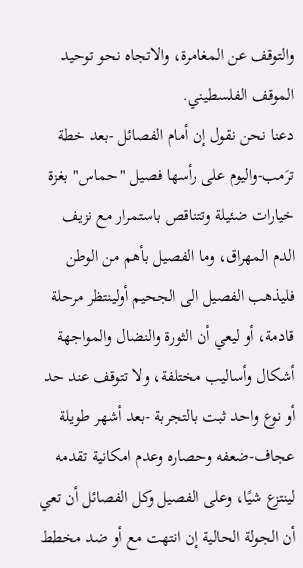والتوقف عن المغامرة، والاتجاه نحو توحيد الموقف الفلسطيني.
دعنا نحن نقول إن أمام الفصائل -بعد خطة ترَمب-واليوم على رأسها فصيل "حماس" بغزة خيارات ضئيلة وتتناقص باستمرار مع نزيف الدم المهراق، وما الفصيل بأهم من الوطن فليذهب الفصيل الى الجحيم أولينتظر مرحلة قادمة، أو ليعي أن الثورة والنضال والمواجهة أشكال وأساليب مختلفة، ولا تتوقف عند حد أو نوع واحد ثبت بالتجربة -بعد أشهر طويلة عجاف-ضعفه وحصاره وعدم امكانية تقدمه لينتزع شيًا، وعلى الفصيل وكل الفصائل أن تعي أن الجولة الحالية إن انتهت مع أو ضد مخطط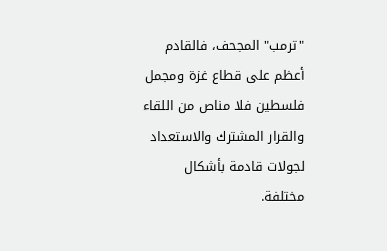"ترمب" المجحف، فالقادم أعظم على قطاع غزة ومجمل فلسطين فلا مناص من اللقاء والقرار المشترك والاستعداد لجولات قادمة بأشكال مختلفة.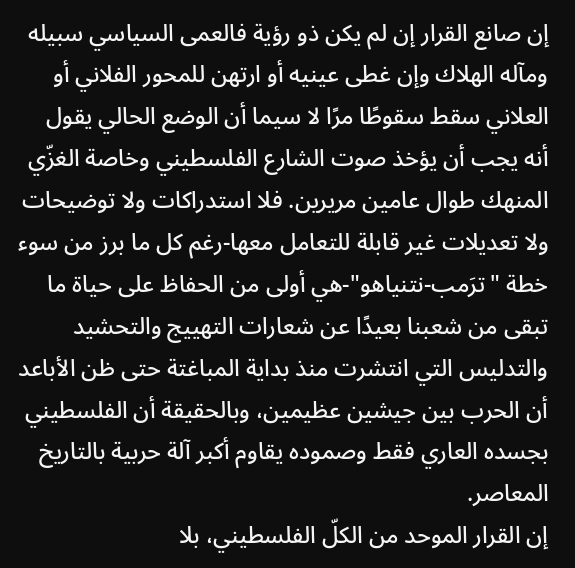إن صانع القرار إن لم يكن ذو رؤية فالعمى السياسي سبيله ومآله الهلاك وإن غطى عينيه أو ارتهن للمحور الفلاني أو العلاني سقط سقوطًا مرًا لا سيما أن الوضع الحالي يقول أنه يجب أن يؤخذ صوت الشارع الفلسطيني وخاصة الغزّي المنهك طوال عامين مريرين. فلا استدراكات ولا توضيحات ولا تعديلات غير قابلة للتعامل معها-رغم كل ما برز من سوء خطة "ترَمب-نتنياهو"-هي أولى من الحفاظ على حياة ما تبقى من شعبنا بعيدًا عن شعارات التهييج والتحشيد والتدليس التي انتشرت منذ بداية المباغتة حتى ظن الأباعد أن الحرب بين جيشين عظيمين، وبالحقيقة أن الفلسطيني بجسده العاري فقط وصموده يقاوم أكبر آلة حربية بالتاريخ المعاصر.
إن القرار الموحد من الكلّ الفلسطيني، بلا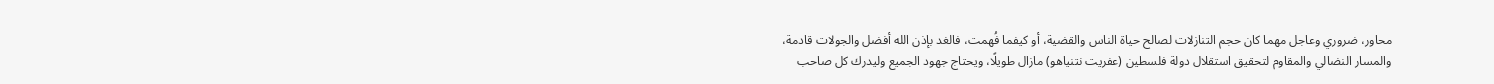محاور، ضروري وعاجل مهما كان حجم التنازلات لصالح حياة الناس والقضية، أو كيفما فُهمت، فالغد بإذن الله أفضل والجولات قادمة، والمسار النضالي والمقاوم لتحقيق استقلال دولة فلسطين (عفريت نتنياهو) مازال طويلًا، ويحتاج جهود الجميع وليدرك كل صاحب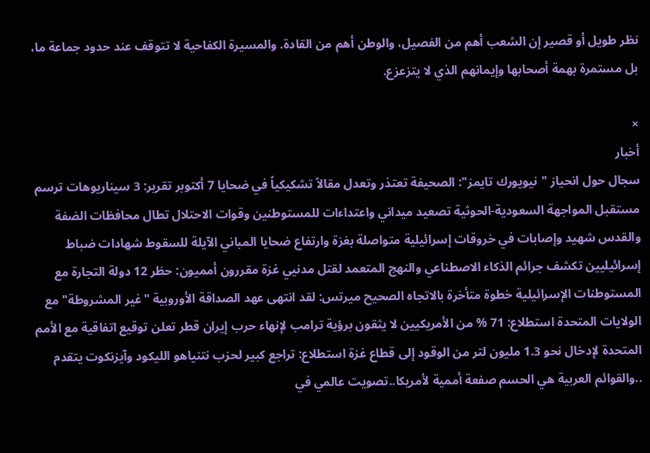نظر طويل أو قصير إن الشعب أهم من الفصيل، والوطن أهم من القادة. والمسيرة الكفاحية لا تتوقف عند حدود جماعة ما، بل مستمرة بهمة أصحابها وإيمانهم الذي لا يتزعزع.

×
أخبار
سجال حول انحياز "نيويورك تايمز": الصحيفة تعتذر وتعدل مقالاً تشكيكياً في ضحايا 7 أكتوبر تقرير: 3 سيناريوهات ترسم مستقبل المواجهة السعودية-الحوثية تصعيد ميداني واعتداءات للمستوطنين وقوات الاحتلال تطال محافظات الضفة والقدس شهيد وإصابات في خروقات إسرائيلية متواصلة بغزة وارتفاع ضحايا المباني الآيلة للسقوط شهادات ضباط إسرائيليين تكشف جرائم الذكاء الاصطناعي والنهج المتعمد لقتل مدنيي غزة مقررون أمميون: حظر 12 دولة التجارة مع المستوطنات الإسرائيلية خطوة متأخرة بالاتجاه الصحيح ميرتس: لقد انتهى عهد الصداقة الأوروبية "غير المشروطة" مع الولايات المتحدة استطلاع: 71 % من الأمريكيين لا يثقون برؤية ترامب لإنهاء حرب إيران قطر تعلن توقيع اتفاقية مع الأمم المتحدة لإدخال نحو 1.3 مليون لتر من الوقود إلى قطاع غزة استطلاع: تراجع كبير لحزب نتنياهو الليكود وآيزنكوت يتقدم ..والقوائم العربية هي الحسم صفعة أممية لأمريكا..تصويت عالمي في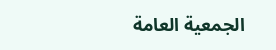الجمعية العامة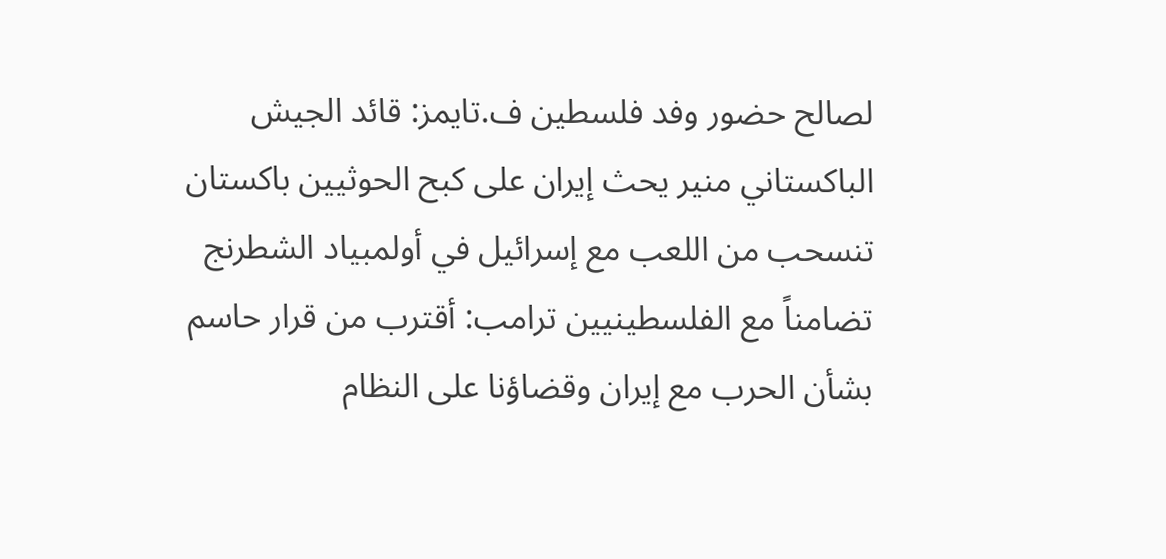لصالح حضور وفد فلسطين ف.تايمز: قائد الجيش الباكستاني منير يحث إيران على كبح الحوثيين باكستان تنسحب من اللعب مع إسرائيل في أولمبياد الشطرنج  تضامناً مع الفلسطينيين ترامب: أقترب من قرار حاسم بشأن الحرب مع إيران وقضاؤنا على النظام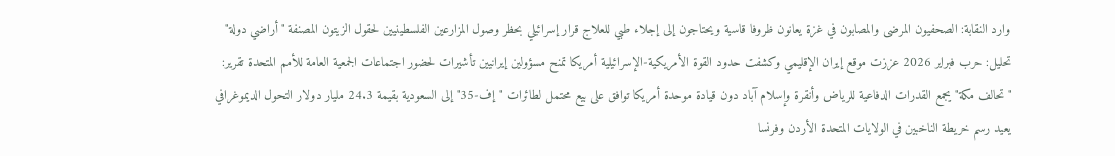وارد النقابة: الصحفيون المرضى والمصابون في غزة يعانون ظروفا قاسية ويحتاجون إلى إجلاء طبي للعلاج قرار إسرائيلي بحظر وصول المزارعين الفلسطينيين لحقول الزيتون المصنفة "أراضي دولة" تحليل: حرب فبراير 2026 عززت موقع إيران الإقليمي وكشفت حدود القوة الأمريكية-الإسرائيلية أمريكا تمنح مسؤولين إيرانيين تأشيرات لحضور اجتماعات الجمعية العامة للأمم المتحدة تقرير: "تحالف مكة" يجمع القدرات الدفاعية للرياض وأنقرة وإسلام آباد دون قيادة موحدة أمريكا توافق على بيع محتمل لطائرات "إف-35" إلى السعودية بقيمة 24.3 مليار دولار التحول الديموغرافي يعيد رسم خريطة الناخبين في الولايات المتحدة الأردن وفرنسا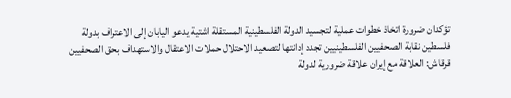تؤكدان ضرورة اتخاذ خطوات عملية لتجسيد الدولة الفلسطينية المستقلة اشتية يدعو اليابان إلى الاعتراف بدولة فلسطين نقابة الصحفيين الفلسطينيين تجدد إدانتها لتصعيد الاحتلال حملات الاعتقال والاستهداف بحق الصحفيين قرقاش: العلاقة مع إيران علاقة ضرورية لدولة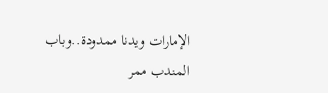الإمارات ويدنا ممدودة..وباب المندب ممر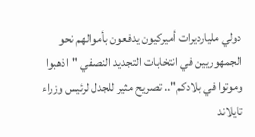دولي مليارديرات أميركيون يدفعون بأموالهم نحو الجمهوريين في انتخابات التجديد النصفي "اذهبوا وموتوا في بلادكم".. تصريح مثير للجدل لرئيس وزراء تايلاند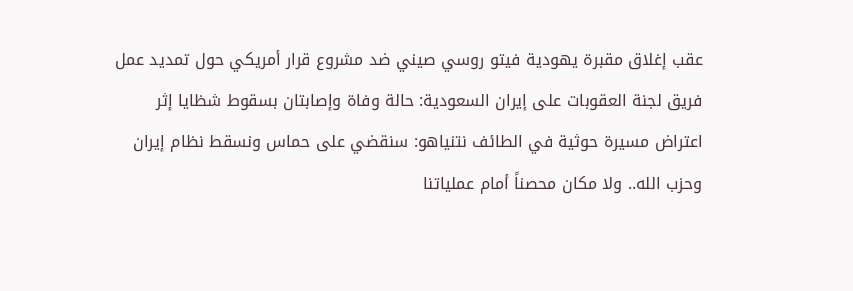عقب إغلاق مقبرة يهودية فيتو روسي صيني ضد مشروع قرار أمريكي حول تمديد عمل فريق لجنة العقوبات على إيران السعودية: حالة وفاة وإصابتان بسقوط شظايا إثر اعتراض مسيرة حوثية في الطائف نتنياهو: سنقضي على حماس ونسقط نظام إيران وحزب الله.. ولا مكان محصناً أمام عملياتنا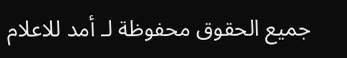جميع الحقوق محفوظة لـ أمد للاعلام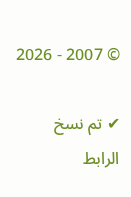© 2007 - 2026

✔ تم نسخ الرابط